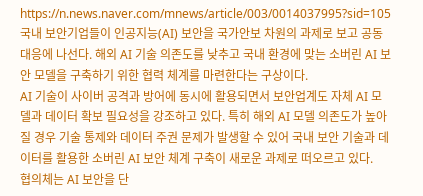https://n.news.naver.com/mnews/article/003/0014037995?sid=105
국내 보안기업들이 인공지능(AI) 보안을 국가안보 차원의 과제로 보고 공동 대응에 나선다. 해외 AI 기술 의존도를 낮추고 국내 환경에 맞는 소버린 AI 보안 모델을 구축하기 위한 협력 체계를 마련한다는 구상이다.
AI 기술이 사이버 공격과 방어에 동시에 활용되면서 보안업계도 자체 AI 모델과 데이터 확보 필요성을 강조하고 있다. 특히 해외 AI 모델 의존도가 높아질 경우 기술 통제와 데이터 주권 문제가 발생할 수 있어 국내 보안 기술과 데이터를 활용한 소버린 AI 보안 체계 구축이 새로운 과제로 떠오르고 있다.
협의체는 AI 보안을 단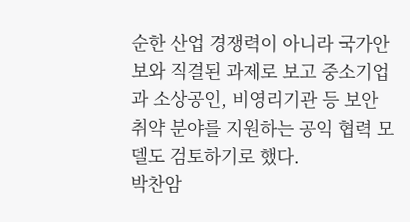순한 산업 경쟁력이 아니라 국가안보와 직결된 과제로 보고 중소기업과 소상공인, 비영리기관 등 보안 취약 분야를 지원하는 공익 협력 모델도 검토하기로 했다.
박찬암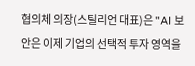협의체 의장(스틸리언 대표)은 "AI 보안은 이제 기업의 선택적 투자 영역을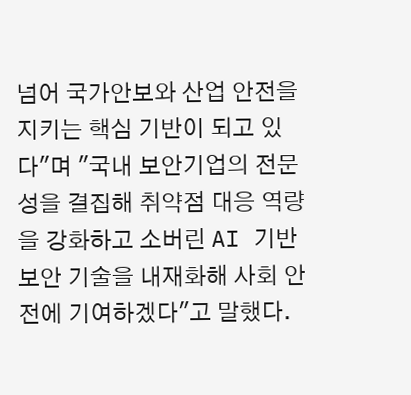넘어 국가안보와 산업 안전을 지키는 핵심 기반이 되고 있다"며 "국내 보안기업의 전문성을 결집해 취약점 대응 역량을 강화하고 소버린 AI 기반 보안 기술을 내재화해 사회 안전에 기여하겠다"고 말했다.